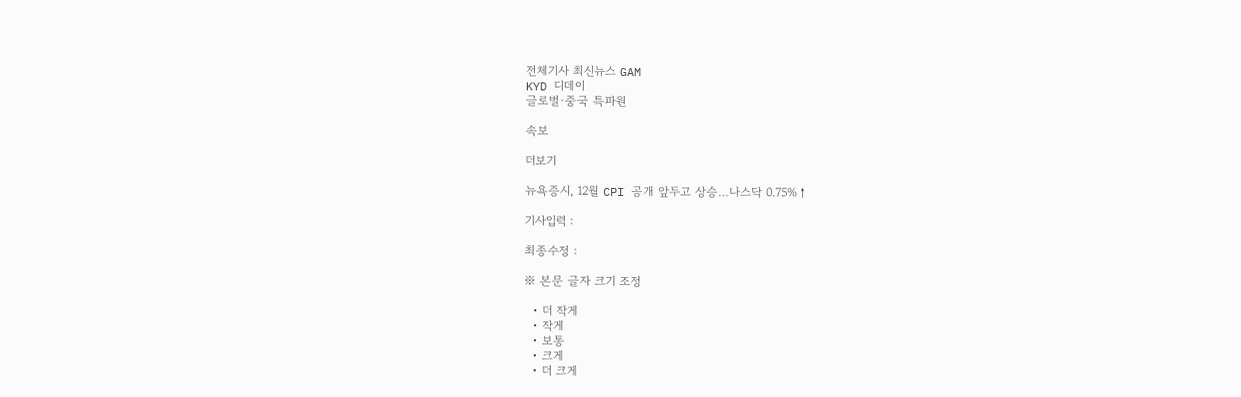전체기사 최신뉴스 GAM
KYD 디데이
글로벌·중국 특파원

속보

더보기

뉴욕증시, 12월 CPI 공개 앞두고 상승…나스닥 0.75%↑

기사입력 :

최종수정 :

※ 본문 글자 크기 조정

  • 더 작게
  • 작게
  • 보통
  • 크게
  • 더 크게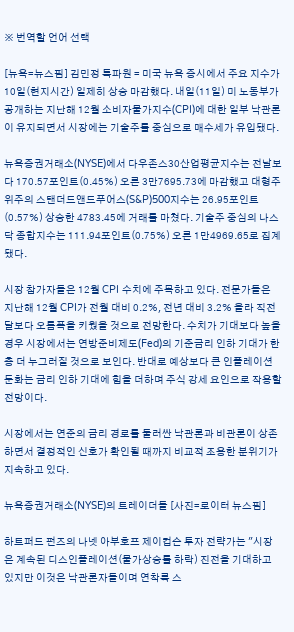※ 번역할 언어 선택

[뉴욕=뉴스핌] 김민정 특파원 = 미국 뉴욕 증시에서 주요 지수가 10일(현지시간) 일제히 상승 마감했다. 내일(11일) 미 노동부가 공개하는 지난해 12월 소비자물가지수(CPI)에 대한 일부 낙관론이 유지되면서 시장에는 기술주를 중심으로 매수세가 유입됐다.

뉴욕증권거래소(NYSE)에서 다우존스30산업평균지수는 전날보다 170.57포인트(0.45%) 오른 3만7695.73에 마감했고 대형주 위주의 스탠더드앤드푸어스(S&P)500지수는 26.95포인트(0.57%) 상승한 4783.45에 거래를 마쳤다. 기술주 중심의 나스닥 종합지수는 111.94포인트(0.75%) 오른 1만4969.65로 집계됐다.

시장 참가자들은 12월 CPI 수치에 주목하고 있다. 전문가들은 지난해 12월 CPI가 전월 대비 0.2%, 전년 대비 3.2% 올라 직전 달보다 오름폭을 키웠을 것으로 전망한다. 수치가 기대보다 높을 경우 시장에서는 연방준비제도(Fed)의 기준금리 인하 기대가 한층 더 누그러질 것으로 보인다. 반대로 예상보다 큰 인플레이션 둔화는 금리 인하 기대에 힘을 더하며 주식 강세 요인으로 작용할 전망이다.

시장에서는 연준의 금리 경로를 둘러싼 낙관론과 비관론이 상존하면서 결정적인 신호가 확인될 때까지 비교적 조용한 분위기가 지속하고 있다.

뉴욕증권거래소(NYSE)의 트레이더들 [사진=로이터 뉴스핌]

하트퍼드 펀즈의 나넷 아부호프 제이컵슨 투자 전략가는 "시장은 계속된 디스인플레이션(물가상승률 하락) 진전을 기대하고 있지만 이것은 낙관론자들이며 연착륙 스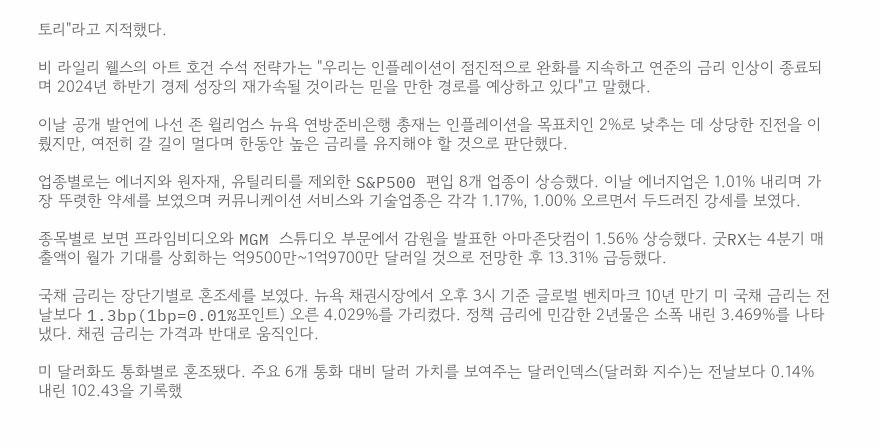토리"라고 지적했다.

비 라일리 웰스의 아트 호건 수석 전략가는 "우리는 인플레이션이 점진적으로 완화를 지속하고 연준의 금리 인상이 종료되며 2024년 하반기 경제 성장의 재가속될 것이라는 믿을 만한 경로를 예상하고 있다"고 말했다.

이날 공개 발언에 나선 존 윌리엄스 뉴욕 연방준비은행 총재는 인플레이션을 목표치인 2%로 낮추는 데 상당한 진전을 이뤘지만, 여전히 갈 길이 멀다며 한동안 높은 금리를 유지해야 할 것으로 판단했다.

업종별로는 에너지와 원자재, 유틸리티를 제외한 S&P500 편입 8개 업종이 상승했다. 이날 에너지업은 1.01% 내리며 가장 뚜렷한 약세를 보였으며 커뮤니케이션 서비스와 기술업종은 각각 1.17%, 1.00% 오르면서 두드러진 강세를 보였다.

종목별로 보면 프라임비디오와 MGM 스튜디오 부문에서 감원을 발표한 아마존닷컴이 1.56% 상승했다. 굿RX는 4분기 매출액이 월가 기대를 상회하는 억9500만~1억9700만 달러일 것으로 전망한 후 13.31% 급등했다.

국채 금리는 장단기별로 혼조세를 보였다. 뉴욕 채권시장에서 오후 3시 기준 글로벌 벤치마크 10년 만기 미 국채 금리는 전날보다 1.3bp(1bp=0.01%포인트) 오른 4.029%를 가리켰다. 정책 금리에 민감한 2년물은 소폭 내린 3.469%를 나타냈다. 채권 금리는 가격과 반대로 움직인다.

미 달러화도 통화별로 혼조됐다. 주요 6개 통화 대비 달러 가치를 보여주는 달러인덱스(달러화 지수)는 전날보다 0.14% 내린 102.43을 기록했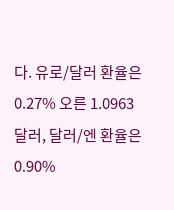다. 유로/달러 환율은 0.27% 오른 1.0963달러, 달러/엔 환율은 0.90%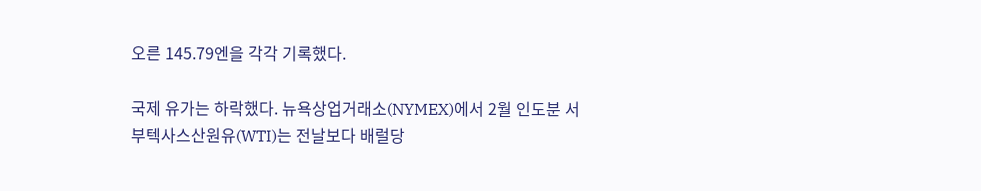오른 145.79엔을 각각 기록했다.

국제 유가는 하락했다. 뉴욕상업거래소(NYMEX)에서 2월 인도분 서부텍사스산원유(WTI)는 전날보다 배럴당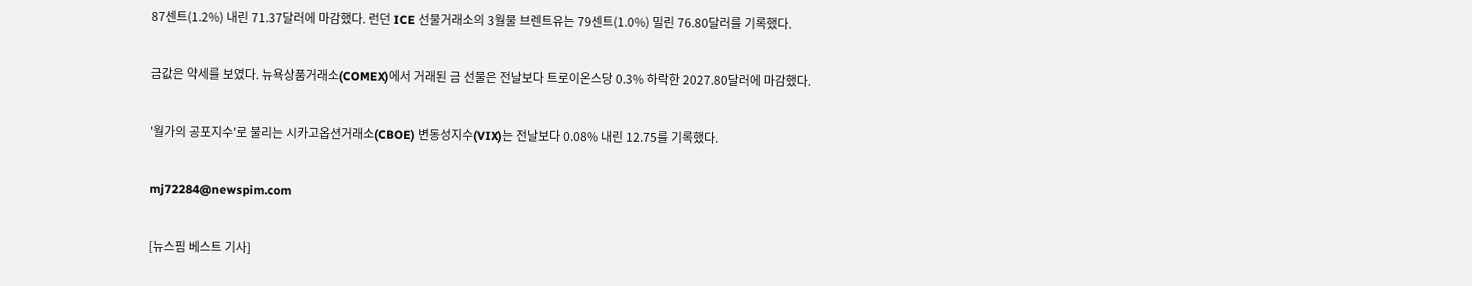87센트(1.2%) 내린 71.37달러에 마감했다. 런던 ICE 선물거래소의 3월물 브렌트유는 79센트(1.0%) 밀린 76.80달러를 기록했다.

금값은 약세를 보였다. 뉴욕상품거래소(COMEX)에서 거래된 금 선물은 전날보다 트로이온스당 0.3% 하락한 2027.80달러에 마감했다.

'월가의 공포지수'로 불리는 시카고옵션거래소(CBOE) 변동성지수(VIX)는 전날보다 0.08% 내린 12.75를 기록했다.

mj72284@newspim.com

[뉴스핌 베스트 기사]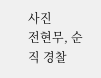사진
전현무, 순직 경찰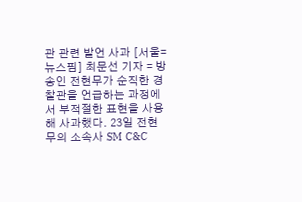관 관련 발언 사과 [서울=뉴스핌] 최문선 기자 = 방송인 전현무가 순직한 경찰관을 언급하는 과정에서 부적절한 표현을 사용해 사과했다. 23일 전현무의 소속사 SM C&C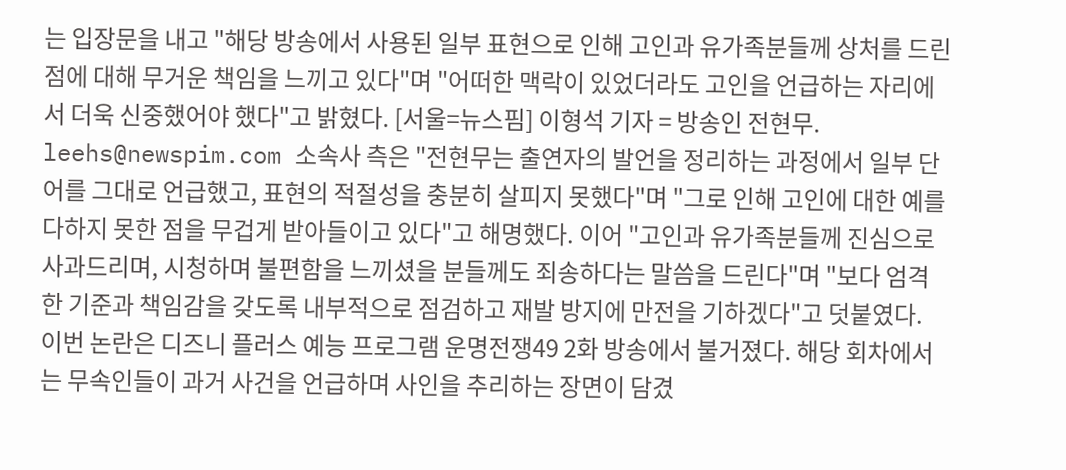는 입장문을 내고 "해당 방송에서 사용된 일부 표현으로 인해 고인과 유가족분들께 상처를 드린 점에 대해 무거운 책임을 느끼고 있다"며 "어떠한 맥락이 있었더라도 고인을 언급하는 자리에서 더욱 신중했어야 했다"고 밝혔다. [서울=뉴스핌] 이형석 기자 = 방송인 전현무. leehs@newspim.com 소속사 측은 "전현무는 출연자의 발언을 정리하는 과정에서 일부 단어를 그대로 언급했고, 표현의 적절성을 충분히 살피지 못했다"며 "그로 인해 고인에 대한 예를 다하지 못한 점을 무겁게 받아들이고 있다"고 해명했다. 이어 "고인과 유가족분들께 진심으로 사과드리며, 시청하며 불편함을 느끼셨을 분들께도 죄송하다는 말씀을 드린다"며 "보다 엄격한 기준과 책임감을 갖도록 내부적으로 점검하고 재발 방지에 만전을 기하겠다"고 덧붙였다. 이번 논란은 디즈니 플러스 예능 프로그램 운명전쟁49 2화 방송에서 불거졌다. 해당 회차에서는 무속인들이 과거 사건을 언급하며 사인을 추리하는 장면이 담겼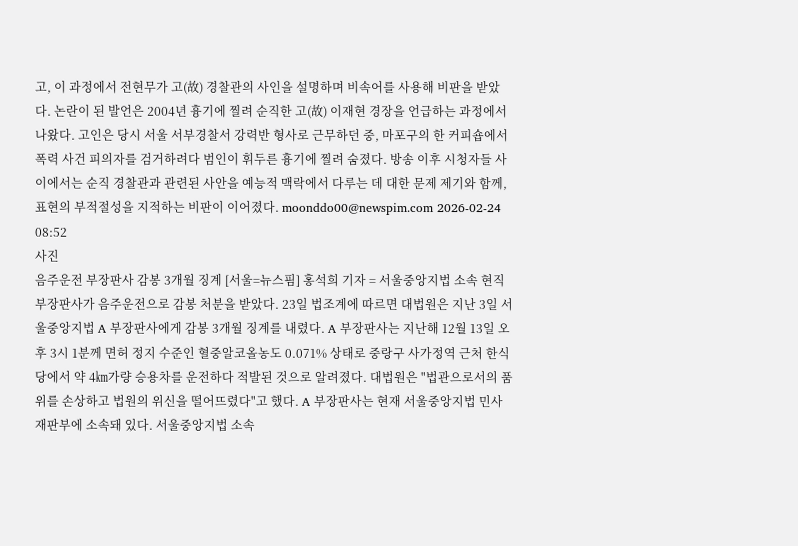고, 이 과정에서 전현무가 고(故) 경찰관의 사인을 설명하며 비속어를 사용해 비판을 받았다. 논란이 된 발언은 2004년 흉기에 찔려 순직한 고(故) 이재현 경장을 언급하는 과정에서 나왔다. 고인은 당시 서울 서부경찰서 강력반 형사로 근무하던 중, 마포구의 한 커피숍에서 폭력 사건 피의자를 검거하려다 범인이 휘두른 흉기에 찔려 숨졌다. 방송 이후 시청자들 사이에서는 순직 경찰관과 관련된 사안을 예능적 맥락에서 다루는 데 대한 문제 제기와 함께, 표현의 부적절성을 지적하는 비판이 이어졌다. moonddo00@newspim.com 2026-02-24 08:52
사진
음주운전 부장판사 감봉 3개월 징계 [서울=뉴스핌] 홍석희 기자 = 서울중앙지법 소속 현직 부장판사가 음주운전으로 감봉 처분을 받았다. 23일 법조계에 따르면 대법원은 지난 3일 서울중앙지법 A 부장판사에게 감봉 3개월 징계를 내렸다. A 부장판사는 지난해 12월 13일 오후 3시 1분께 면허 정지 수준인 혈중알코올농도 0.071% 상태로 중랑구 사가정역 근처 한식당에서 약 4㎞가량 승용차를 운전하다 적발된 것으로 알려졌다. 대법원은 "법관으로서의 품위를 손상하고 법원의 위신을 떨어뜨렸다"고 했다. A 부장판사는 현재 서울중앙지법 민사 재판부에 소속돼 있다. 서울중앙지법 소속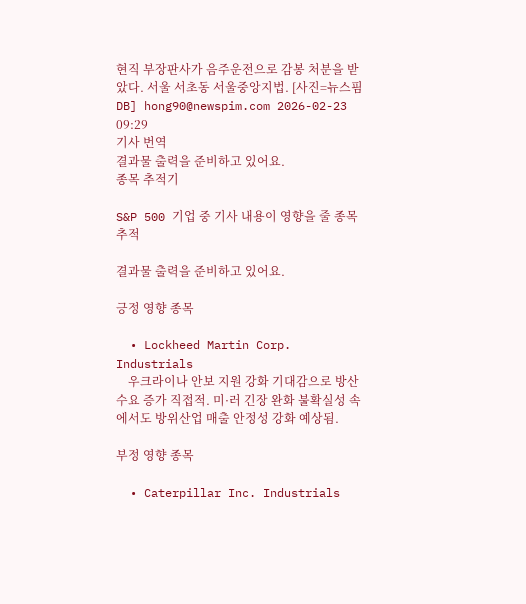현직 부장판사가 음주운전으로 감봉 처분을 받았다. 서울 서초동 서울중앙지법. [사진=뉴스핌DB] hong90@newspim.com 2026-02-23 09:29
기사 번역
결과물 출력을 준비하고 있어요.
종목 추적기

S&P 500 기업 중 기사 내용이 영향을 줄 종목 추적

결과물 출력을 준비하고 있어요.

긍정 영향 종목

  • Lockheed Martin Corp. Industrials
    우크라이나 안보 지원 강화 기대감으로 방산 수요 증가 직접적. 미·러 긴장 완화 불확실성 속에서도 방위산업 매출 안정성 강화 예상됨.

부정 영향 종목

  • Caterpillar Inc. Industrials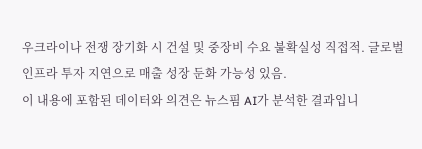우크라이나 전쟁 장기화 시 건설 및 중장비 수요 불확실성 직접적. 글로벌 인프라 투자 지연으로 매출 성장 둔화 가능성 있음.
이 내용에 포함된 데이터와 의견은 뉴스핌 AI가 분석한 결과입니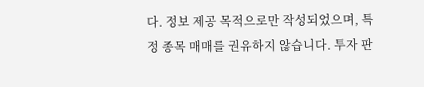다. 정보 제공 목적으로만 작성되었으며, 특정 종목 매매를 권유하지 않습니다. 투자 판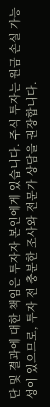단 및 결과에 대한 책임은 투자자 본인에게 있습니다. 주식 투자는 원금 손실 가능성이 있으므로, 투자 전 충분한 조사와 전문가 상담을 권장합니다.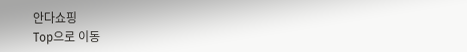안다쇼핑
Top으로 이동